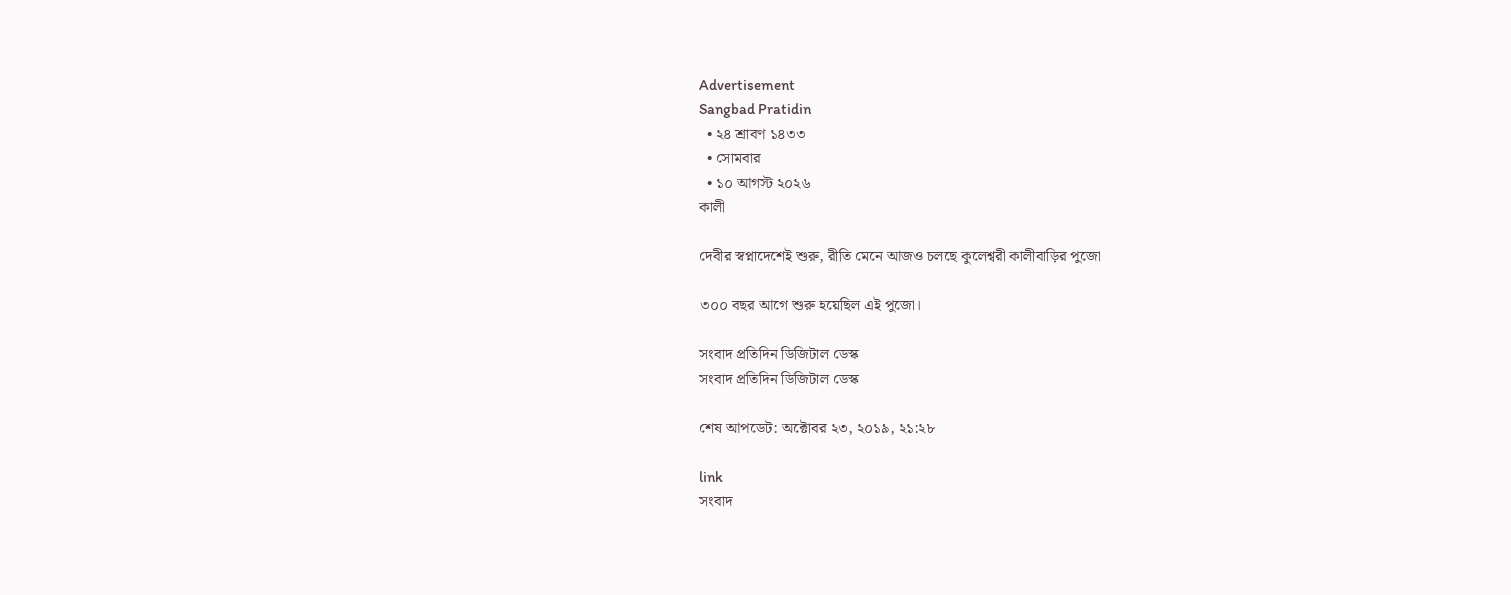Advertisement
Sangbad Pratidin
  • ২৪ শ্রাবণ ১৪৩৩
  • সোমবার
  • ১০ আগস্ট ২০২৬
কালী

দেবীর স্বপ্নাদেশেই শুরু, রীতি মেনে আজও চলছে কুলেশ্বরী কালীবাড়ির পুজো

৩০০ বছর আগে শুরু হয়েছিল এই পুজো।

সংবাদ প্রতিদিন ডিজিটাল ডেস্ক
সংবাদ প্রতিদিন ডিজিটাল ডেস্ক

শেষ আপডেট: অক্টোবর ২৩, ২০১৯, ২১:২৮

link
সংবাদ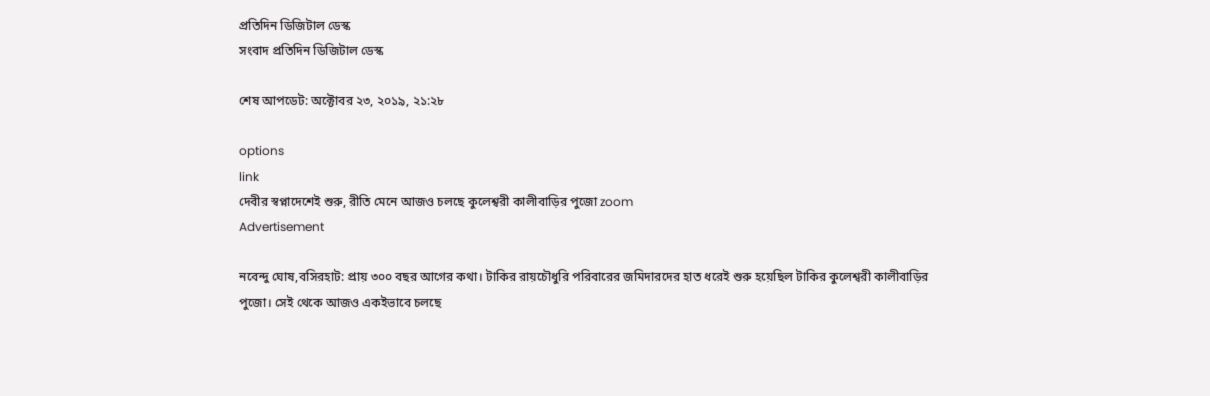প্রতিদিন ডিজিটাল ডেস্ক
সংবাদ প্রতিদিন ডিজিটাল ডেস্ক

শেষ আপডেট: অক্টোবর ২৩, ২০১৯, ২১:২৮

options
link
দেবীর স্বপ্নাদেশেই শুরু, রীতি মেনে আজও চলছে কুলেশ্বরী কালীবাড়ির পুজো zoom
Advertisement

নবেন্দু ঘোষ,বসিরহাট: প্রায় ৩০০ বছর আগের কথা। টাকির রায়চৌধুরি পরিবারের জমিদারদের হাত ধরেই শুরু হয়েছিল টাকির কুলেশ্বরী কালীবাড়ির পুজো। সেই থেকে আজও একইভাবে চলছে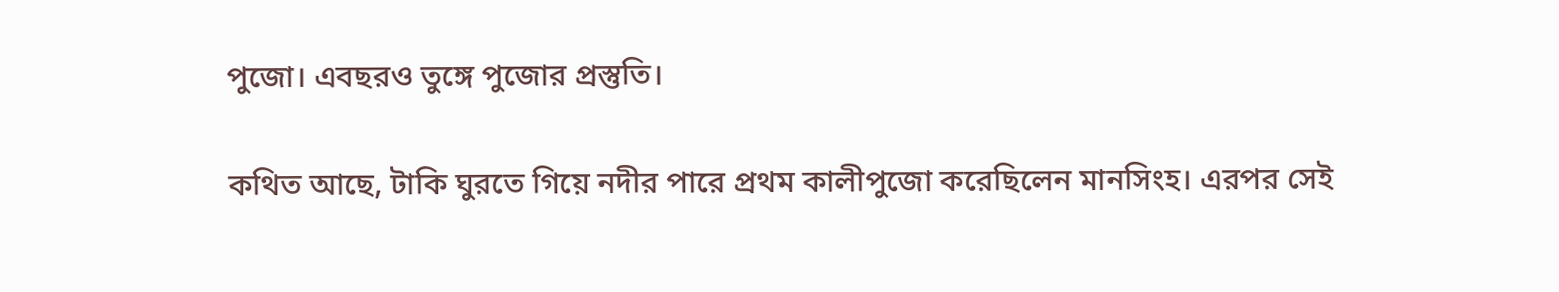পুজো। এবছরও তুঙ্গে পুজোর প্রস্তুতি।

কথিত আছে, টাকি ঘুরতে গিয়ে নদীর পারে প্রথম কালীপুজো করেছিলেন মানসিংহ। এরপর সেই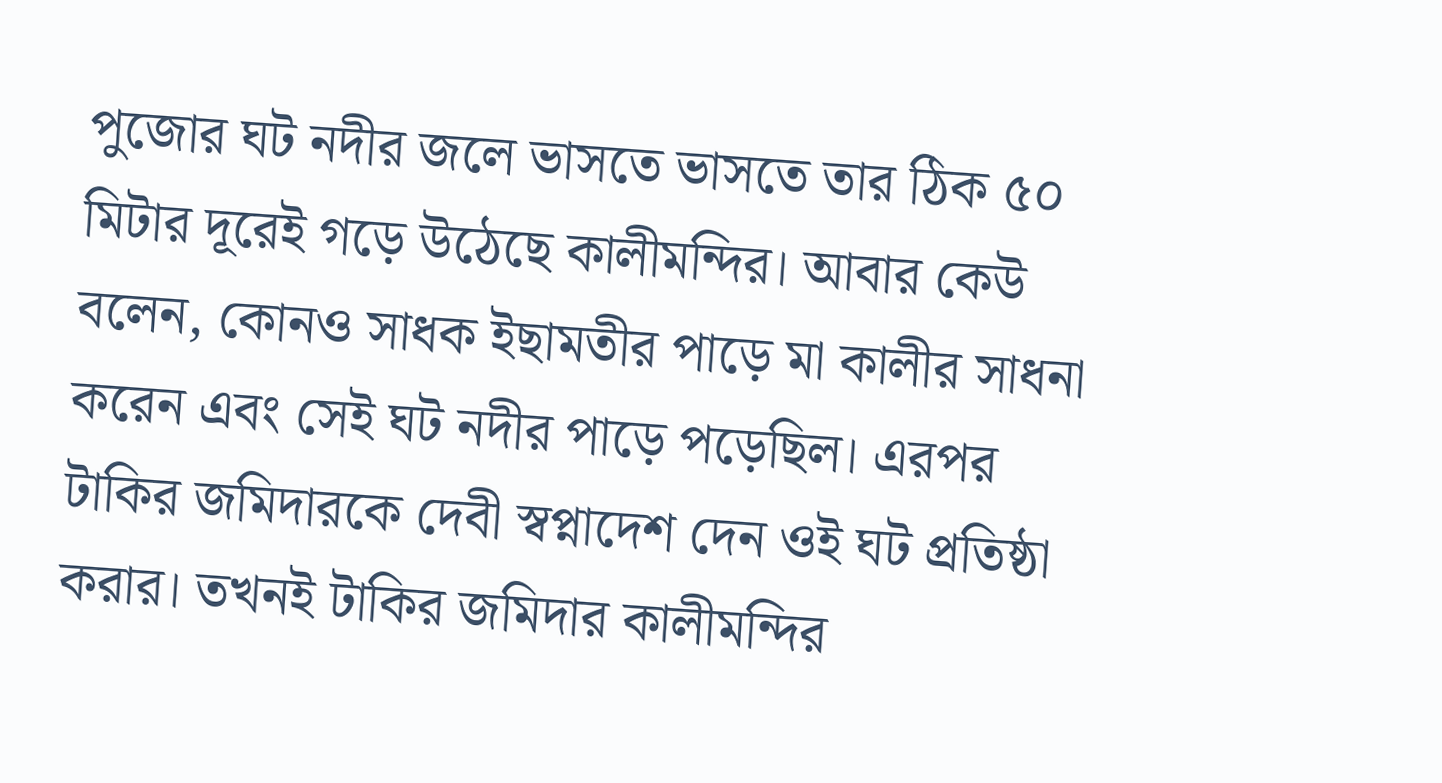পুজোর ঘট নদীর জলে ভাসতে ভাসতে তার ঠিক ৫০ মিটার দূরেই গড়ে উঠেছে কালীমন্দির। আবার কেউ বলেন, কোনও সাধক ইছামতীর পাড়ে মা কালীর সাধনা করেন এবং সেই ঘট নদীর পাড়ে পড়েছিল। এরপর টাকির জমিদারকে দেবী স্বপ্নাদেশ দেন ওই ঘট প্রতিষ্ঠা করার। তখনই টাকির জমিদার কালীমন্দির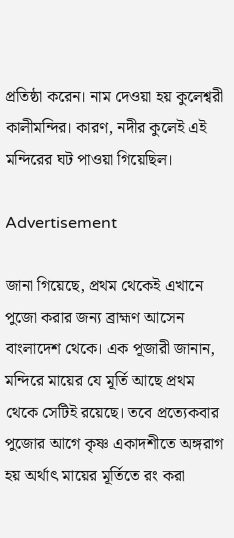প্রতিষ্ঠা করেন। নাম দেওয়া হয় কুলেশ্বরী কালীমন্দির। কারণ, নদীর কুলেই এই মন্দিরের ঘট পাওয়া গিয়েছিল।

Advertisement

জানা গিয়েছে, প্রথম থেকেই এখানে পুজো করার জন্য ব্রাহ্মণ আসেন বাংলাদেশ থেকে। এক পূজারী জানান, মন্দিরে মায়ের যে মূর্তি আছে প্রথম থেকে সেটিই রয়েছে। তবে প্রত্যেকবার পুজোর আগে কৃষ্ণ একাদশীতে অঙ্গরাগ হয় অর্থাৎ মায়ের মূর্তিতে রং করা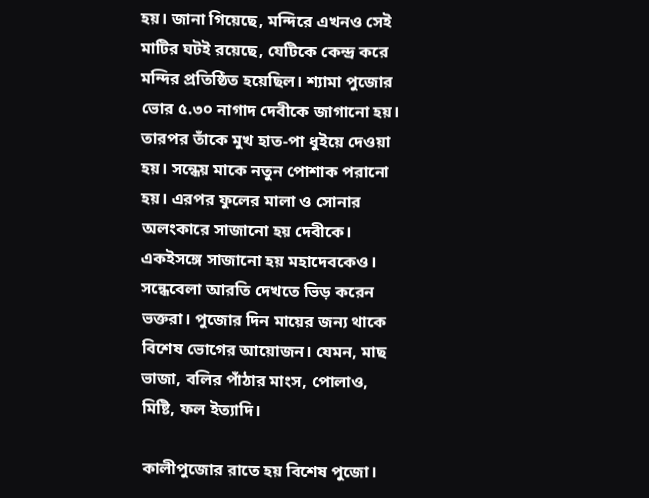হয়। জানা গিয়েছে, মন্দিরে এখনও সেই মাটির ঘটই রয়েছে, যেটিকে কেন্দ্র করে মন্দির প্রতিষ্ঠিত হয়েছিল। শ্যামা পুজোর ভোর ৫.৩০ নাগাদ দেবীকে জাগানো হয়। তারপর তাঁকে মুখ হাত-পা ধুইয়ে দেওয়া হয়। সন্ধেয় মাকে নতুন পোশাক পরানো হয়। এরপর ফুলের মালা ও সোনার অলংকারে সাজানো হয় দেবীকে। একইসঙ্গে সাজানো হয় মহাদেবকেও। সন্ধেবেলা আরতি দেখতে ভিড় করেন ভক্তরা। পুজোর দিন মায়ের জন্য থাকে বিশেষ ভোগের আয়োজন। যেমন, মাছ ভাজা, বলির পাঁঠার মাংস, পোলাও, মিষ্টি, ফল ইত্যাদি।

কালীপুজোর রাতে হয় বিশেষ পুজো।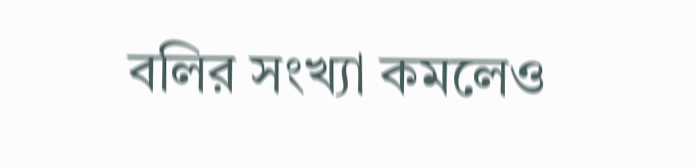বলির সংখ্যা কমলেও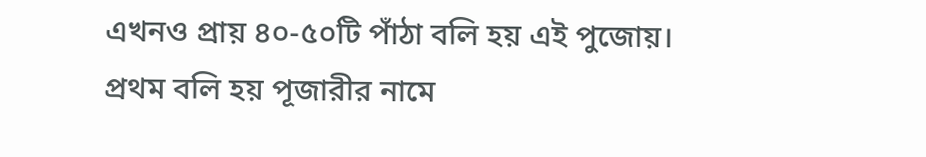এখনও প্রায় ৪০-৫০টি পাঁঠা বলি হয় এই পুজোয়। প্রথম বলি হয় পূজারীর নামে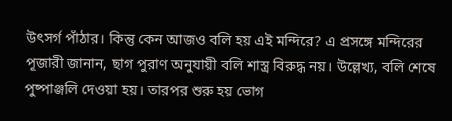উৎসর্গ পাঁঠার। কিন্তু কেন আজও বলি হয় এই মন্দিরে? এ প্রসঙ্গে মন্দিরের পূজারী জানান, ছাগ পুরাণ অনুযায়ী বলি শাস্ত্র বিরুদ্ধ নয়। উল্লেখ্য, বলি শেষে পুষ্পাঞ্জলি দেওয়া হয়। তারপর শুরু হয় ভোগ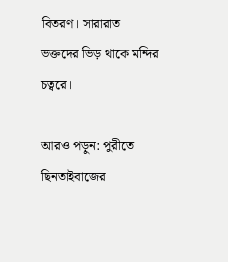বিতরণ। সারারাত ভক্তদের ভিড় থাকে মন্দির চত্বরে।

আরও পড়ুন: পুরীতে ছিনতাইবাজের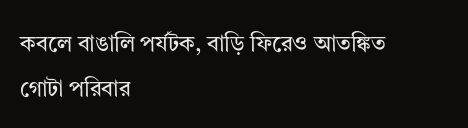কবলে বাঙালি পর্যটক, বাড়ি ফিরেও আতঙ্কিত গোটা পরিবার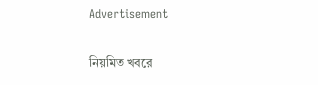Advertisement

নিয়মিত খবরে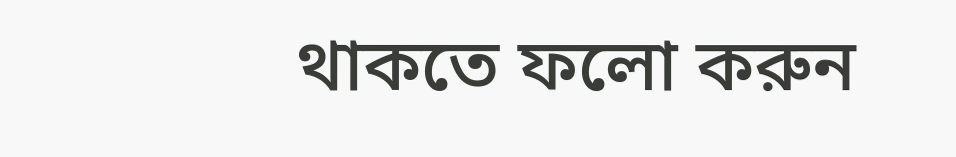থাকতে ফলো করুন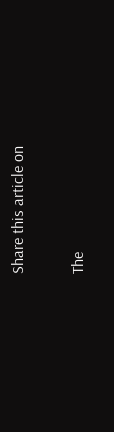Share this article on

The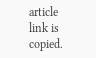article link is copied.